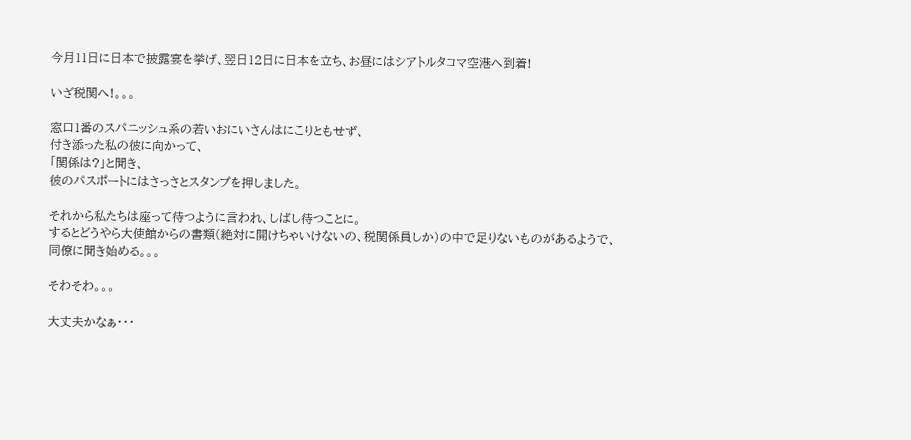今月11日に日本で披露宴を挙げ、翌日12日に日本を立ち、お昼にはシアトルタコマ空港へ到着!

いざ税関へ!。。。

窓口1番のスパニッシュ系の若いおにいさんはにこりともせず、
付き添った私の彼に向かって、
「関係は?」と聞き、
彼のパスポートにはさっさとスタンプを押しました。

それから私たちは座って待つように言われ、しばし待つことに。
するとどうやら大使館からの書類(絶対に開けちゃいけないの、税関係員しか)の中で足りないものがあるようで、
同僚に聞き始める。。。

そわそわ。。。

大丈夫かなぁ・・・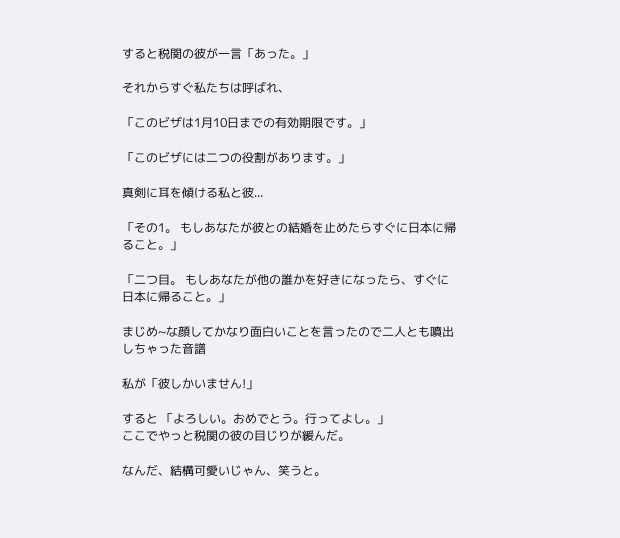すると税関の彼が一言「あった。」

それからすぐ私たちは呼ばれ、

「このビザは1月10日までの有効期限です。」

「このビザには二つの役割があります。」

真剣に耳を傾ける私と彼...

「その1。 もしあなたが彼との結婚を止めたらすぐに日本に帰ること。」

「二つ目。 もしあなたが他の誰かを好きになったら、すぐに日本に帰ること。」

まじめ~な顔してかなり面白いことを言ったので二人とも噴出しちゃった音譜

私が「彼しかいません!」

すると 「よろしい。おめでとう。行ってよし。」
ここでやっと税関の彼の目じりが緩んだ。

なんだ、結構可愛いじゃん、笑うと。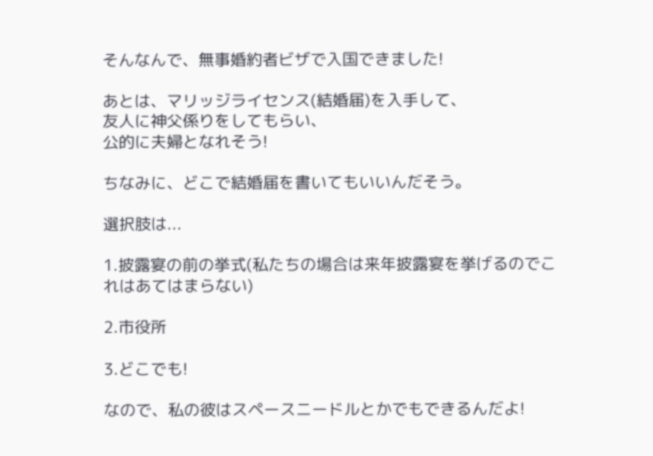そんなんで、無事婚約者ビザで入国できました!

あとは、マリッジライセンス(結婚届)を入手して、
友人に神父係りをしてもらい、
公的に夫婦となれそう!

ちなみに、どこで結婚届を書いてもいいんだそう。

選択肢は...

1.披露宴の前の挙式(私たちの場合は来年披露宴を挙げるのでこれはあてはまらない)

2.市役所

3.どこでも!

なので、私の彼はスペースニードルとかでもできるんだよ!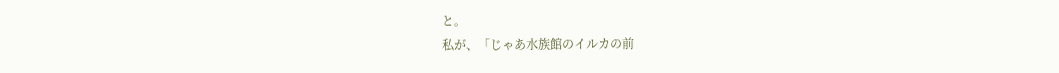と。
私が、「じゃあ水族館のイルカの前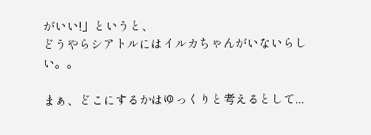がいい!」というと、
どうやらシアトルにはイルカちゃんがいないらしい。。

まぁ、どこにするかはゆっくりと考えるとして...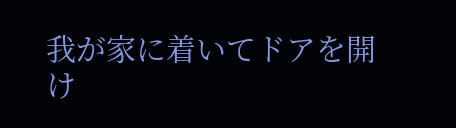我が家に着いてドアを開け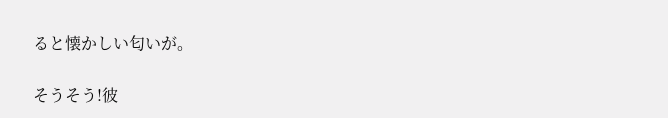ると懐かしい匂いが。

そうそう!彼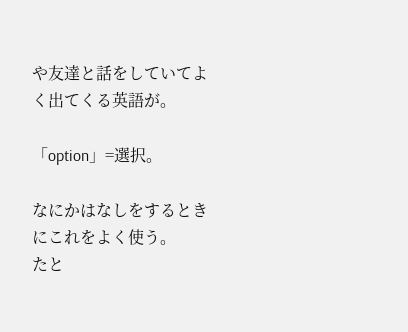や友達と話をしていてよく出てくる英語が。

「option」=選択。

なにかはなしをするときにこれをよく使う。
たと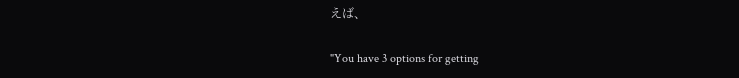えば、

"You have 3 options for getting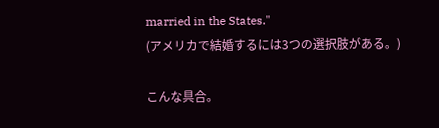married in the States."
(アメリカで結婚するには3つの選択肢がある。)

こんな具合。